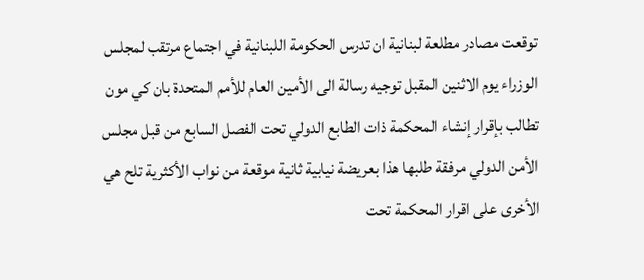توقعت مصادر مطلعة لبنانية ان تدرس الحكومة اللبنانية في اجتماع مرتقب لمجلس الوزراء يوم الاثنين المقبل توجيه رسالة الى الأمين العام للأمم المتحدة بان كي مون تطالب بإقرار إنشاء المحكمة ذات الطابع الدولي تحت الفصل السابع من قبل مجلس الأمن الدولي مرفقة طلبها هذا بعريضة نيابية ثانية موقعة من نواب الأكثرية تلح هي الأخرى على اقرار المحكمة تحت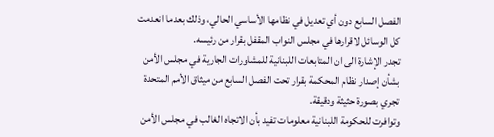الفصل السابع دون أي تعديل في نظامها الأساسي الحالي، وذلك بعدما انعدمت كل الوسائل لاقرارها في مجلس النواب المقفل بقرار من رئيسه.
تجدر الإشارة الى ان المتابعات اللبنانية للمشاورات الجارية في مجلس الأمن بشأن إصدار نظام المحكمة بقرار تحت الفصل السابع من ميثاق الأمم المتحدة تجري بصورة حثيثة ودقيقة.
وتوافرت للحكومة اللبنانية معلومات تفيد بأن الاتجاه الغالب في مجلس الأمن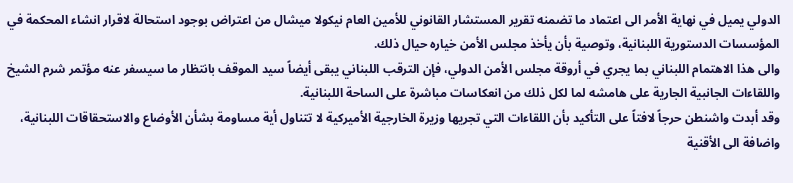الدولي يميل في نهاية الأمر الى اعتماد ما تضمنه تقرير المستشار القانوني للأمين العام نيكولا ميشال من اعتراض بوجود استحالة لاقرار انشاء المحكمة في المؤسسات الدستورية اللبنانية، وتوصية بأن يأخذ مجلس الأمن خياره حيال ذلك.
والى هذا الاهتمام اللبناني بما يجري في أروقة مجلس الأمن الدولي، فإن الترقب اللبناني يبقى أيضاً سيد الموقف بانتظار ما سيسفر عنه مؤتمر شرم الشيخ واللقاءات الجانبية الجارية على هامشه لما لكل ذلك من انعكاسات مباشرة على الساحة اللبنانية.
وقد أبدت واشنطن حرجاً لافتاً على التأكيد بأن اللقاءات التي تجريها وزيرة الخارجية الأميركية لا تتناول أية مساومة بشأن الأوضاع والاستحقاقات اللبنانية، واضافة الى الأقنية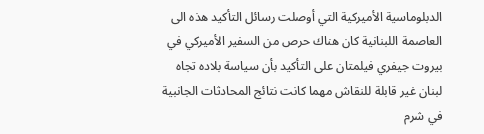الدبلوماسية الأميركية التي أوصلت رسائل التأكيد هذه الى العاصمة اللبنانية كان هناك حرص من السفير الأميركي في بيروت جيفري فيلمتان على التأكيد بأن سياسة بلاده تجاه لبنان غير قابلة للنقاش مهما كانت نتائج المحادثات الجانبية في شرم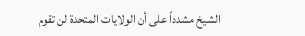الشيخ مشدداً على أن الولايات المتحدة لن تقوم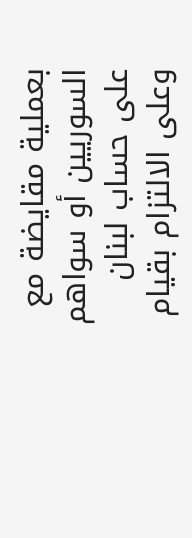بعملية مقايضة مع السوريين أو سواهم على حساب لبنان وعلى الالتزام بقيام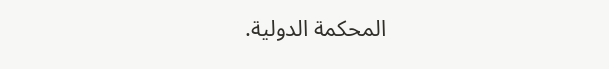المحكمة الدولية.